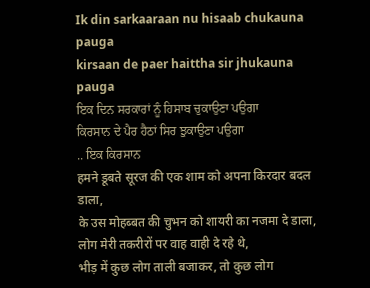Ik din sarkaaraan nu hisaab chukauna pauga
kirsaan de paer haittha sir jhukauna pauga
ਇਕ ਦਿਨ ਸਰਕਾਰਾਂ ਨੂੰ ਹਿਸਾਬ ਚੁਕਾਉਣਾ ਪਉਗਾ
ਕਿਰਸਾਨ ਦੇ ਪੈਰ ਹੈਠਾਂ ਸਿਰ ਝੁਕਾਉਣਾ ਪਉਗਾ
.. ਇਕ ਕਿਰਸਾਨ
हमने डूबते सूरज की एक शाम को अपना किरदार बदल डाला,
के उस मोहब्बत की चुभन को शायरी का नजमा दे डाला,
लोग मेरी तकरीरों पर वाह वाही दे रहे थे,
भीड़ में कुछ लोग ताली बजाकर, तो कुछ लोग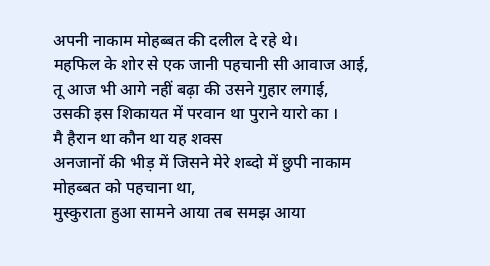अपनी नाकाम मोहब्बत की दलील दे रहे थे।
महफिल के शोर से एक जानी पहचानी सी आवाज आई,
तू आज भी आगे नहीं बढ़ा की उसने गुहार लगाई,
उसकी इस शिकायत में परवान था पुराने यारो का ।
मै हैरान था कौन था यह शक्स
अनजानों की भीड़ में जिसने मेरे शब्दो में छुपी नाकाम मोहब्बत को पहचाना था,
मुस्कुराता हुआ सामने आया तब समझ आया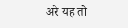अरे यह तो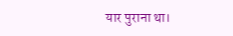यार पुराना था।